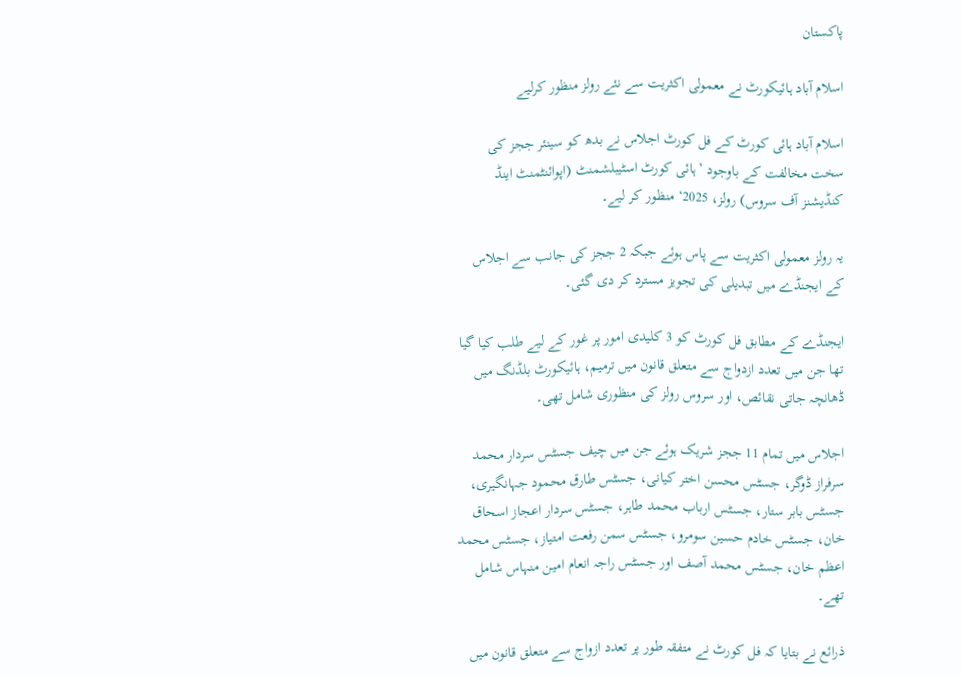پاکستان

اسلام آباد ہائیکورٹ نے معمولی اکثریت سے نئے رولز منظور کرلیے

اسلام آباد ہائی کورٹ کے فل کورٹ اجلاس نے بدھ کو سینئر ججز کی سخت مخالفت کے باوجود ’ہائی کورٹ اسٹیبلشمنٹ (اپوائنٹمنٹ اینڈ کنڈیشنز آف سروس) رولز، 2025‘ منظور کر لیے۔

یہ رولز معمولی اکثریت سے پاس ہوئے جبکہ 2 ججز کی جانب سے اجلاس کے ایجنڈے میں تبدیلی کی تجویز مسترد کر دی گئی۔

ایجنڈے کے مطابق فل کورٹ کو 3 کلیدی امور پر غور کے لیے طلب کیا گیا تھا جن میں تعدد ازدواج سے متعلق قانون میں ترمیم، ہائیکورٹ بلڈنگ میں ڈھانچہ جاتی نقائص، اور سروس رولز کی منظوری شامل تھی۔

اجلاس میں تمام 11 ججز شریک ہوئے جن میں چیف جسٹس سردار محمد سرفراز ڈوگر، جسٹس محسن اختر کیانی، جسٹس طارق محمود جہانگیری، جسٹس بابر ستار، جسٹس ارباب محمد طاہر، جسٹس سردار اعجاز اسحاق خان، جسٹس خادم حسین سومرو، جسٹس سمن رفعت امتیاز، جسٹس محمد اعظم خان، جسٹس محمد آصف اور جسٹس راجہ انعام امین منہاس شامل تھے۔

ذرائع نے بتایا کہ فل کورٹ نے متفقہ طور پر تعدد ازواج سے متعلق قانون میں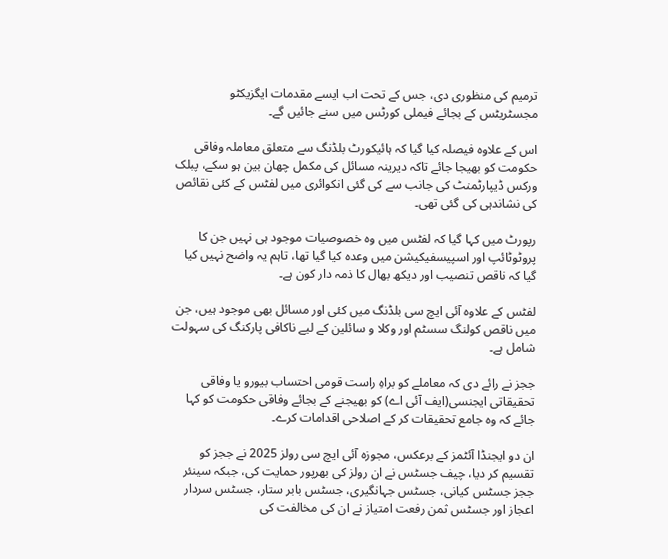ترمیم کی منظوری دی، جس کے تحت اب ایسے مقدمات ایگزیکٹو مجسٹریٹس کے بجائے فیملی کورٹس میں سنے جائیں گے۔

اس کے علاوہ فیصلہ کیا گیا کہ ہائیکورٹ بلڈنگ سے متعلق معاملہ وفاقی حکومت کو بھیجا جائے تاکہ دیرینہ مسائل کی مکمل چھان بین ہو سکے، پبلک ورکس ڈیپارٹمنٹ کی جانب سے کی گئی انکوائری میں لفٹس کے کئی نقائص کی نشاندہی کی گئی تھی۔

رپورٹ میں کہا گیا کہ لفٹس میں وہ خصوصیات موجود ہی نہیں جن کا پروٹوٹائپ اور اسپیسفیکیشن میں وعدہ کیا گیا تھا، تاہم یہ واضح نہیں کیا گیا کہ ناقص تنصیب اور دیکھ بھال کا ذمہ دار کون ہے۔

لفٹس کے علاوہ آئی ایچ سی بلڈنگ میں کئی اور مسائل بھی موجود ہیں، جن میں ناقص کولنگ سسٹم اور وکلا و سائلین کے لیے ناکافی پارکنگ کی سہولت شامل ہے۔

ججز نے رائے دی کہ معاملے کو براہِ راست قومی احتساب بیورو یا وفاقی تحقیقاتی ایجنسی(ایف آئی اے) کو بھیجنے کے بجائے وفاقی حکومت کو کہا جائے کہ وہ جامع تحقیقات کر کے اصلاحی اقدامات کرے۔

ان دو ایجنڈا آئٹمز کے برعکس، مجوزہ آئی ایچ سی رولز 2025 نے ججز کو تقسیم کر دیا، چیف جسٹس نے ان رولز کی بھرپور حمایت کی، جبکہ سینئر ججز جسٹس کیانی، جسٹس جہانگیری، جسٹس بابر ستار، جسٹس سردار اعجاز اور جسٹس ثمن رفعت امتیاز نے ان کی مخالفت کی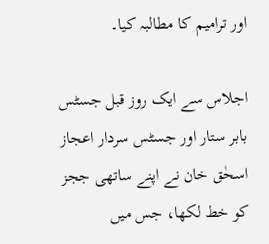اور ترامیم کا مطالبہ کیا۔

اجلاس سے ایک روز قبل جسٹس بابر ستار اور جسٹس سردار اعجاز اسحٰق خان نے اپنے ساتھی ججز کو خط لکھا، جس میں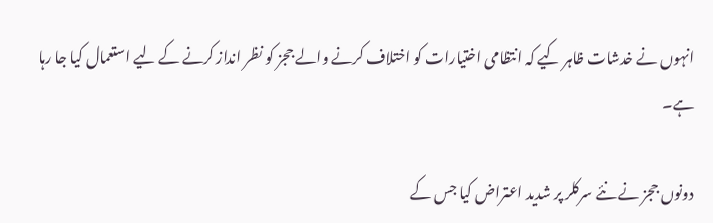انہوں نے خدشات ظاہر کیے کہ انتظامی اختیارات کو اختلاف کرنے والے ججز کو نظر انداز کرنے کے لیے استعمال کیا جا رہا ہے۔

دونوں ججز نے نئے سرکلر پر شدید اعتراض کیا جس کے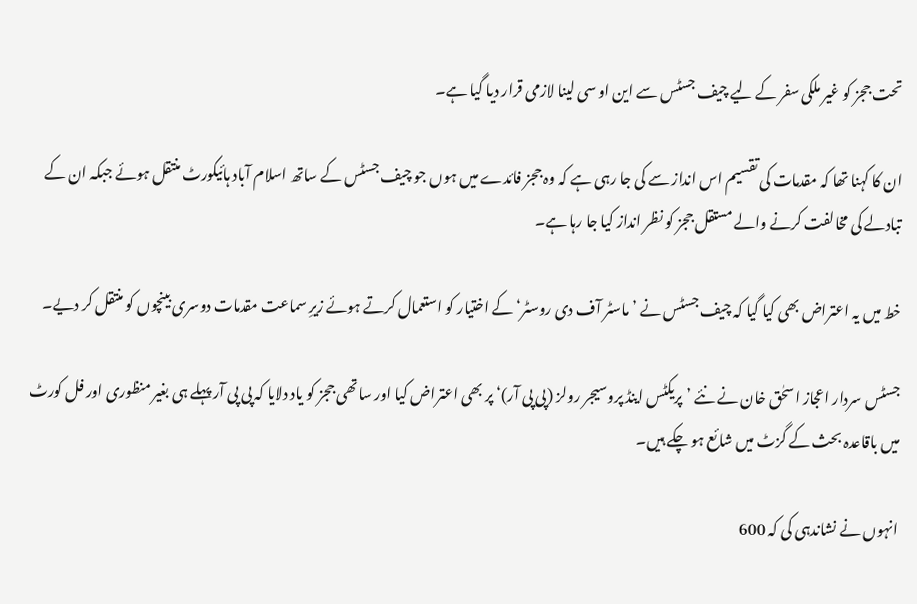تحت ججز کو غیر ملکی سفر کے لیے چیف جسٹس سے این او سی لینا لازمی قرار دیا گیا ہے۔

ان کا کہنا تھا کہ مقدمات کی تقسیم اس انداز سے کی جا رہی ہے کہ وہ ججز فائدے میں ہوں جو چیف جسٹس کے ساتھ اسلام آباد ہائیکورٹ منتقل ہوئے جبکہ ان کے تبادلے کی مخالفت کرنے والے مستقل ججز کو نظر انداز کیا جا رہا ہے۔

خط میں یہ اعتراض بھی کیا گیا کہ چیف جسٹس نے ’ماسٹر آف دی روسٹر‘ کے اختیار کو استعمال کرتے ہوئے زیرِ سماعت مقدمات دوسری بینچوں کو منتقل کر دیے۔

جسٹس سردار اعجاز اسحٰق خان نے نئے ’پریکٹس اینڈ پروسیجر رولز (پی پی آر)‘ پر بھی اعتراض کیا اور ساتھی ججز کو یاد دلایا کہ پی پی آر پہلے ہی بغیر منظوری اور فل کورٹ میں باقاعدہ بحث کے گزٹ میں شائع ہو چکے ہیں۔

انہوں نے نشاندہی کی کہ 600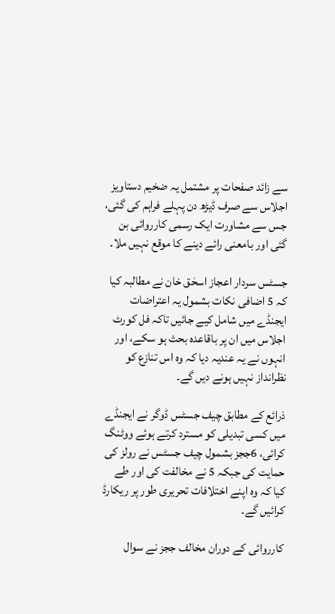سے زائد صفحات پر مشتمل یہ ضخیم دستاویز اجلاس سے صرف ڈیڑھ دن پہلے فراہم کی گئی، جس سے مشاورت ایک رسمی کارروائی بن گئی اور بامعنی رائے دینے کا موقع نہیں ملا۔

جسٹس سردار اعجاز اسحٰق خان نے مطالبہ کیا کہ 5 اضافی نکات بشمول یہ اعتراضات ایجنڈے میں شامل کیے جائیں تاکہ فل کورٹ اجلاس میں ان پر باقاعدہ بحث ہو سکے، اور انہوں نے یہ عندیہ دیا کہ وہ اس تنازع کو نظرانداز نہیں ہونے دیں گے۔

ذرائع کے مطابق چیف جسٹس ڈوگر نے ایجنڈے میں کسی تبدیلی کو مسترد کرتے ہوئے ووٹنگ کرائی، 6ججز بشمول چیف جسٹس نے رولز کی حمایت کی جبکہ 5 نے مخالفت کی اور طے کیا کہ وہ اپنے اختلافات تحریری طور پر ریکارڈ کرائیں گے۔

کارروائی کے دوران مخالف ججز نے سوال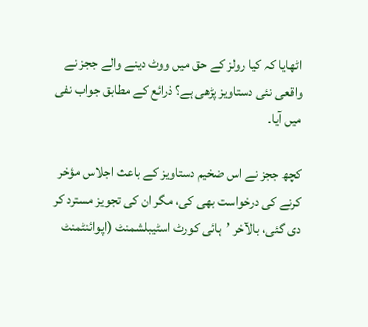اٹھایا کہ کیا رولز کے حق میں ووٹ دینے والے ججز نے واقعی نئی دستاویز پڑھی ہے؟ ذرائع کے مطابق جواب نفی میں آیا۔

کچھ ججز نے اس ضخیم دستاویز کے باعث اجلاس مؤخر کرنے کی درخواست بھی کی، مگر ان کی تجویز مسترد کر دی گئی، بالآخر ’ہائی کورٹ اسٹیبلشمنٹ (اپوائنٹمنٹ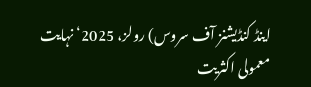اینڈ کنڈیشنز آف سروس) رولز، 2025‘ نہایت معمولی اکثریت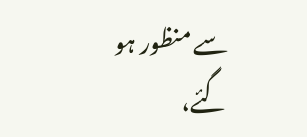سے منظور ہو گئے،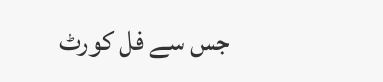جس سے فل کورٹ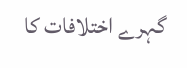گہرے اختلافات کا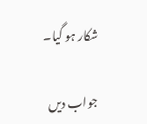شکار ہو گیا۔

جواب دیں